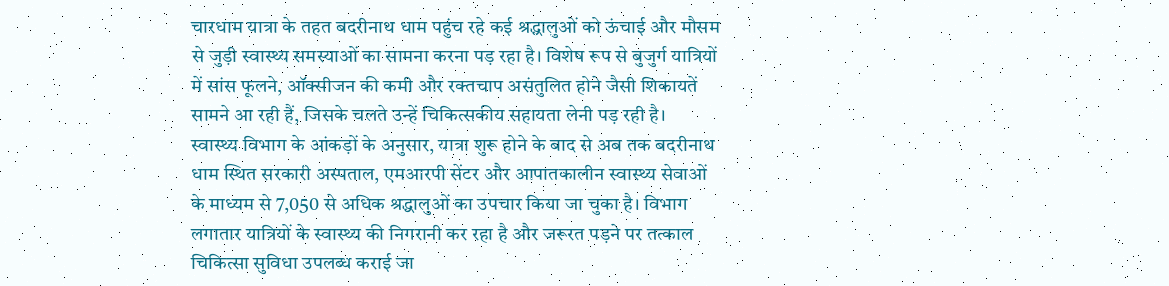चारधाम यात्रा के तहत बदरीनाथ धाम पहुंच रहे कई श्रद्धालुओं को ऊंचाई और मौसम से जुड़ी स्वास्थ्य समस्याओं का सामना करना पड़ रहा है। विशेष रूप से बुजुर्ग यात्रियों में सांस फूलने, ऑक्सीजन की कमी और रक्तचाप असंतुलित होने जैसी शिकायतें सामने आ रही हैं, जिसके चलते उन्हें चिकित्सकीय सहायता लेनी पड़ रही है।
स्वास्थ्य विभाग के आंकड़ों के अनुसार, यात्रा शुरू होने के बाद से अब तक बदरीनाथ धाम स्थित सरकारी अस्पताल, एमआरपी सेंटर और आपातकालीन स्वास्थ्य सेवाओं के माध्यम से 7,050 से अधिक श्रद्धालुओं का उपचार किया जा चुका है। विभाग लगातार यात्रियों के स्वास्थ्य की निगरानी कर रहा है और जरूरत पड़ने पर तत्काल चिकित्सा सुविधा उपलब्ध कराई जा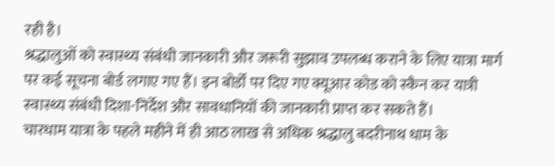रही है।
श्रद्धालुओं को स्वास्थ्य संबंधी जानकारी और जरूरी सुझाव उपलब्ध कराने के लिए यात्रा मार्ग पर कई सूचना बोर्ड लगाए गए हैं। इन बोर्डों पर दिए गए क्यूआर कोड को स्कैन कर यात्री स्वास्थ्य संबंधी दिशा-निर्देश और सावधानियों की जानकारी प्राप्त कर सकते हैं।
चारधाम यात्रा के पहले महीने में ही आठ लाख से अधिक श्रद्धालु बदरीनाथ धाम के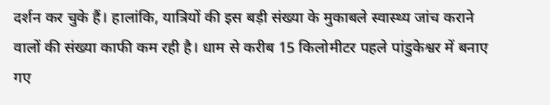दर्शन कर चुके हैं। हालांकि, यात्रियों की इस बड़ी संख्या के मुकाबले स्वास्थ्य जांच कराने वालों की संख्या काफी कम रही है। धाम से करीब 15 किलोमीटर पहले पांडुकेश्वर में बनाए गए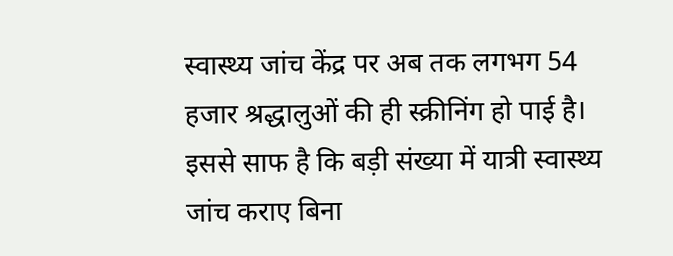स्वास्थ्य जांच केंद्र पर अब तक लगभग 54 हजार श्रद्धालुओं की ही स्क्रीनिंग हो पाई है। इससे साफ है कि बड़ी संख्या में यात्री स्वास्थ्य जांच कराए बिना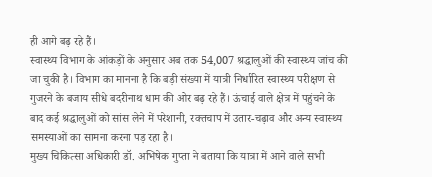ही आगे बढ़ रहे हैं।
स्वास्थ्य विभाग के आंकड़ों के अनुसार अब तक 54,007 श्रद्धालुओं की स्वास्थ्य जांच की जा चुकी है। विभाग का मानना है कि बड़ी संख्या में यात्री निर्धारित स्वास्थ्य परीक्षण से गुजरने के बजाय सीधे बदरीनाथ धाम की ओर बढ़ रहे हैं। ऊंचाई वाले क्षेत्र में पहुंचने के बाद कई श्रद्धालुओं को सांस लेने में परेशानी, रक्तचाप में उतार-चढ़ाव और अन्य स्वास्थ्य समस्याओं का सामना करना पड़ रहा है।
मुख्य चिकित्सा अधिकारी डॉ. अभिषेक गुप्ता ने बताया कि यात्रा में आने वाले सभी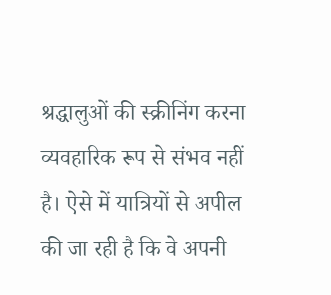श्रद्धालुओं की स्क्रीनिंग करना व्यवहारिक रूप से संभव नहीं है। ऐसे में यात्रियों से अपील की जा रही है कि वे अपनी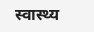स्वास्थ्य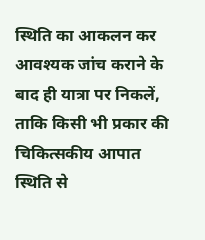स्थिति का आकलन कर आवश्यक जांच कराने के बाद ही यात्रा पर निकलें, ताकि किसी भी प्रकार की चिकित्सकीय आपात स्थिति से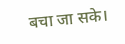बचा जा सके।